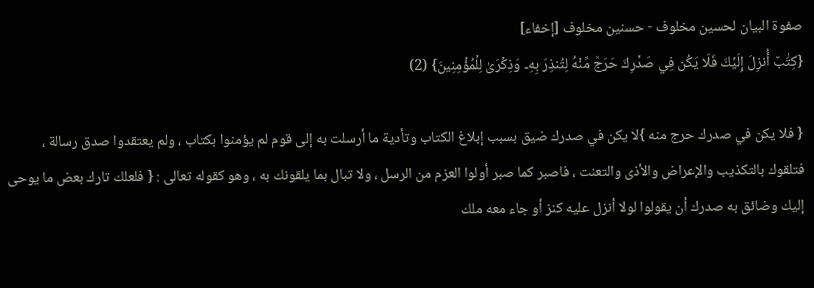صفوة البيان لحسين مخلوف - حسنين مخلوف [إخفاء]
{كِتَٰبٌ أُنزِلَ إِلَيۡكَ فَلَا يَكُن فِي صَدۡرِكَ حَرَجٞ مِّنۡهُ لِتُنذِرَ بِهِۦ وَذِكۡرَىٰ لِلۡمُؤۡمِنِينَ} (2)

{ فلا يكن في صدرك حرج منه }لا يكن في صدرك ضيق بسبب إبلاغ الكتاب وتأدية ما أرسلت به إلى قوم لم يؤمنوا بكتاب ، ولم يعتقدوا صدق رسالة ، فتلقوك بالتكذيب والإعراض والأذى والتعنت ، فاصبر كما صبر أولوا العزم من الرسل ، ولا تبال بما يلقونك به ، وهو كقوله تعالى : { فلعلك تارك بعض ما يوحى إليك وضائق به صدرك أن يقولوا لولا أنزل عليه كنز أو جاء معه ملك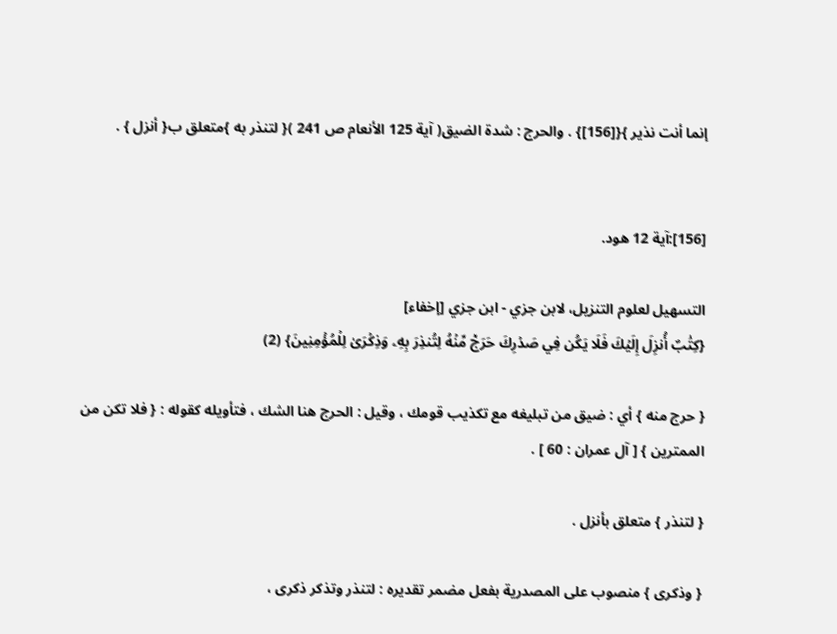إنما أنت نذير }{[156]} . والحرج : شدة الضيق( آية 125 الأنعام ص 241 ){ لتنذر به }متعلق ب{ أنزل } .


[156]:آية 12 هود.

التسهيل لعلوم التنزيل، لابن جزي - ابن جزي [إخفاء]
{كِتَٰبٌ أُنزِلَ إِلَيۡكَ فَلَا يَكُن فِي صَدۡرِكَ حَرَجٞ مِّنۡهُ لِتُنذِرَ بِهِۦ وَذِكۡرَىٰ لِلۡمُؤۡمِنِينَ} (2)

{ حرج منه } أي : ضيق من تبليغه مع تكذيب قومك ، وقيل : الحرج هنا الشك ، فتأويله كقوله : { فلا تكن من الممترين } [ آل عمران : 60 ] .

{ لتنذر } متعلق بأنزل .

{ وذكرى } منصوب على المصدرية بفعل مضمر تقديره : لتنذر وتذكر ذكرى ،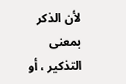لأن الذكر بمعنى التذكير ، أو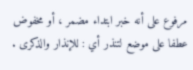مرفوع على أنه خبر ابتداء مضمر ، أو مخفوض عطفا على موضع لتنذر أي : للإنذار والذكرى .